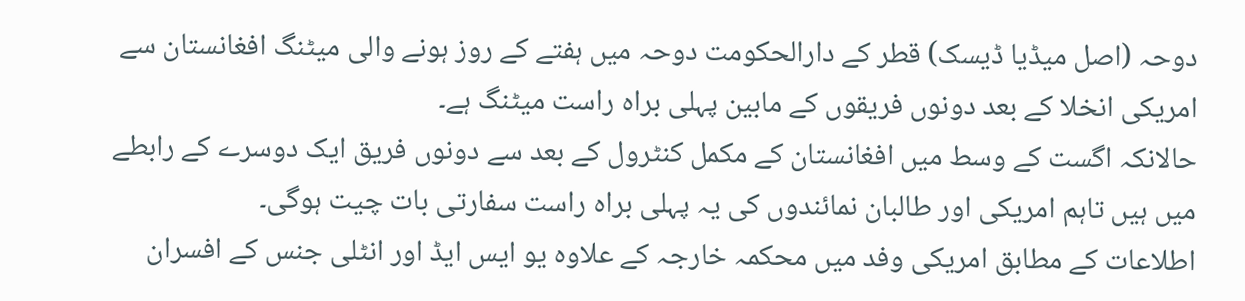دوحہ (اصل میڈیا ڈیسک) قطر کے دارالحکومت دوحہ میں ہفتے کے روز ہونے والی میٹنگ افغانستان سے امریکی انخلا کے بعد دونوں فریقوں کے مابین پہلی براہ راست میٹنگ ہے۔
حالانکہ اگست کے وسط میں افغانستان کے مکمل کنٹرول کے بعد سے دونوں فریق ایک دوسرے کے رابطے میں ہیں تاہم امریکی اور طالبان نمائندوں کی یہ پہلی براہ راست سفارتی بات چیت ہوگی۔
اطلاعات کے مطابق امریکی وفد میں محکمہ خارجہ کے علاوہ یو ایس ایڈ اور انٹلی جنس کے افسران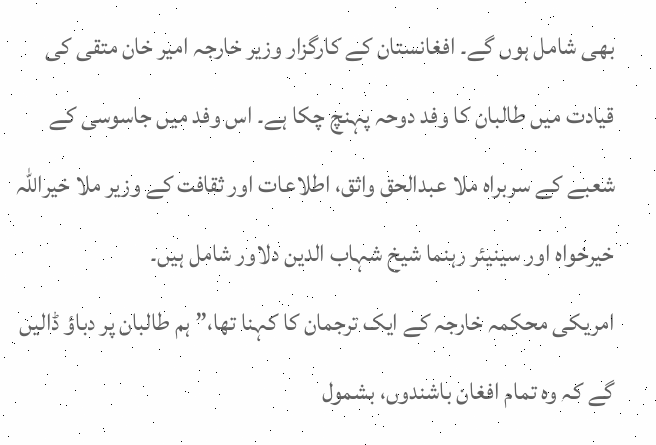بھی شامل ہوں گے۔ افغانستان کے کارگزار وزیر خارجہ امیر خان متقی کی قیادت میں طالبان کا وفد دوحہ پہنچ چکا ہے۔ اس وفد میں جاسوسی کے شعبے کے سربراہ ملا عبدالحق واثق، اطلاعات اور ثقافت کے وزیر ملا خیراللہ خیرخواہ اور سینیئر رہنما شیخ شہاب الدین دلاور شامل ہیں۔
امریکی محکمہ خارجہ کے ایک ترجمان کا کہنا تھا،” ہم طالبان پر دباؤ ڈالیں گے کہ وہ تمام افغان باشندوں، بشمول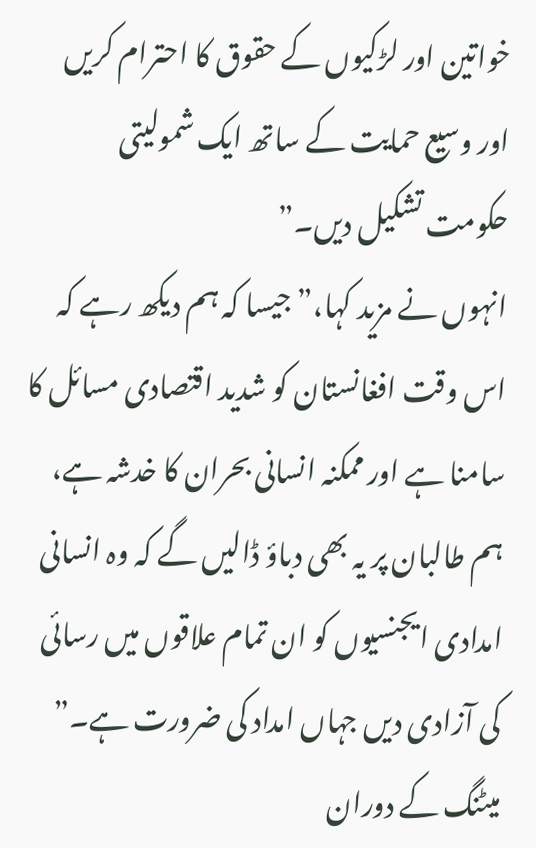خواتین اور لڑکیوں کے حقوق کا احترام کریں اور وسیع حمایت کے ساتھ ایک شمولیتی حکومت تشکیل دیں۔”
انہوں نے مزید کہا،” جیسا کہ ہم دیکھ رہے کہ اس وقت افغانستان کو شدید اقتصادی مسائل کا سامنا ہے اور ممکنہ انسانی بحران کا خدشہ ہے، ہم طالبان پر یہ بھی دباؤ ڈالیں گے کہ وہ انسانی امدادی ایجنسیوں کو ان تمام علاقوں میں رسائی کی آزادی دیں جہاں امداد کی ضرورت ہے۔”
میٹنگ کے دوران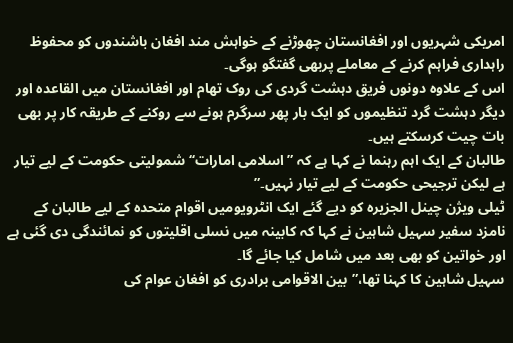امریکی شہریوں اور افغانستان چھوڑنے کے خواہش مند افغان باشندوں کو محفوظ راہداری فراہم کرنے کے معاملے پربھی گفتگو ہوگی۔
اس کے علاوہ دونوں فریق دہشت گردی کی روک تھام اور افغانستان میں القاعدہ اور دیگر دہشت گرد تنظیموں کو ایک بار پھر سرگرم ہونے سے روکنے کے طریقہ کار پر بھی بات چیت کرسکتے ہیں۔
طالبان کے ایک اہم رہنما نے کہا ہے کہ ”اسلامی امارات‘‘ شمولیتی حکومت کے لیے تیار ہے لیکن ترجیحی حکومت کے لیے تیار نہیں۔”
ٹیلی ویژن چینل الجزیرہ کو دیے گئے ایک انٹرویومیں اقوام متحدہ کے لیے طالبان کے نامزد سفیر سہیل شاہین نے کہا کہ کابینہ میں نسلی اقلیتوں کو نمائندگی دی گئی ہے اور خواتین کو بھی بعد میں شامل کیا جائے گا۔
سہیل شاہین کا کہنا تھا،”بین الاقوامی برادری کو افغان عوام کی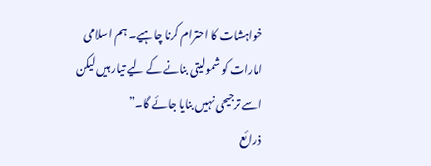خواہشات کا احترام کرنا چاہیے۔ ہم اسلامی امارات کو شمولیتی بنانے کے لیے تیار ہیں لیکن اسے ترجیحی نہیں بنایا جائے گا۔”
ذرائع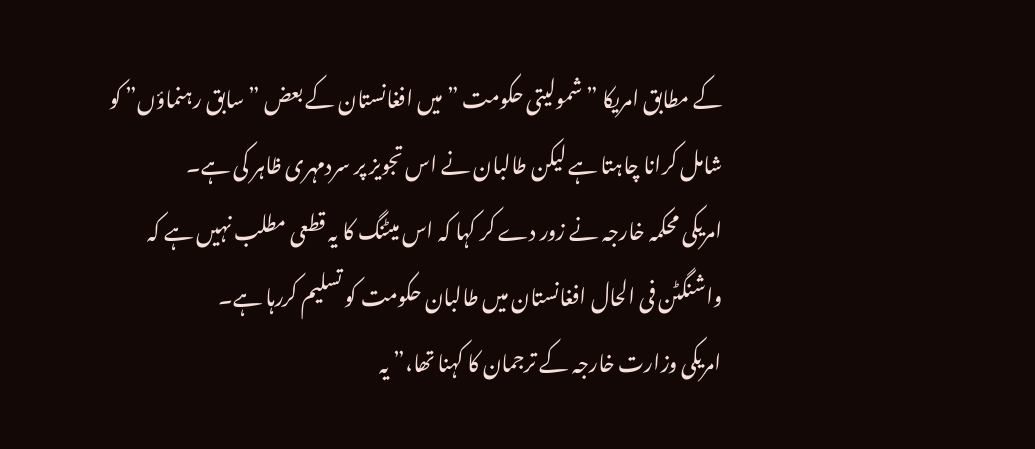کے مطابق امریکا ” شمولیتی حکومت ” میں افغانستان کے بعض ”سابق رہنماؤں” کو شامل کرانا چاہتا ہے لیکن طالبان نے اس تجویز پر سردمہری ظاہر کی ہے۔
امریکی محکمہ خارجہ نے زور دے کر کہا کہ اس میٹنگ کا یہ قطعی مطلب نہیں ہے کہ واشنگٹن فی الحال افغانستان میں طالبان حکومت کو تسلیم کررہا ہے۔
امریکی وزارت خارجہ کے ترجمان کا کہنا تھا،” یہ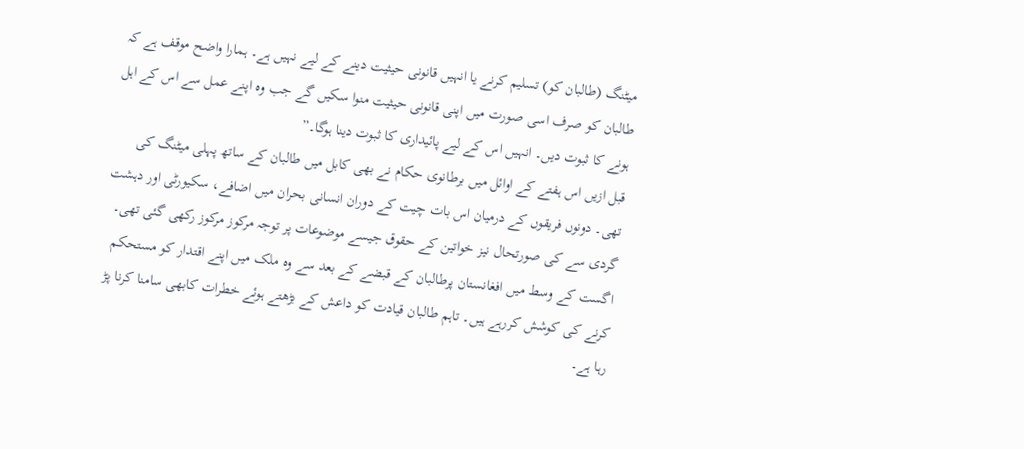میٹنگ (طالبان کو) تسلیم کرنے یا انہیں قانونی حیثیت دینے کے لیے نہیں ہے۔ ہمارا واضح موقف ہے کہ طالبان کو صرف اسی صورت میں اپنی قانونی حیثیت منوا سکیں گے جب وہ اپنے عمل سے اس کے اہل ہونے کا ثبوت دیں۔ انہیں اس کے لیے پائیداری کا ثبوت دینا ہوگا۔”
قبل ازیں اس ہفتے کے اوائل میں برطانوی حکام نے بھی کابل میں طالبان کے ساتھ پہلی میٹنگ کی تھی۔ دونوں فریقوں کے درمیان اس بات چیت کے دوران انسانی بحران میں اضافے، سکیورٹی اور دہشت گردی سے کی صورتحال نیز خواتین کے حقوق جیسے موضوعات پر توجہ مرکوز مرکوز رکھی گئی تھی۔
اگست کے وسط میں افغانستان پرطالبان کے قبضے کے بعد سے وہ ملک میں اپنے اقتدار کو مستحکم کرنے کی کوشش کررہے ہیں۔ تاہم طالبان قیادت کو داعش کے بڑھتے ہوئے خطرات کابھی سامنا کرنا پڑ رہا ہے۔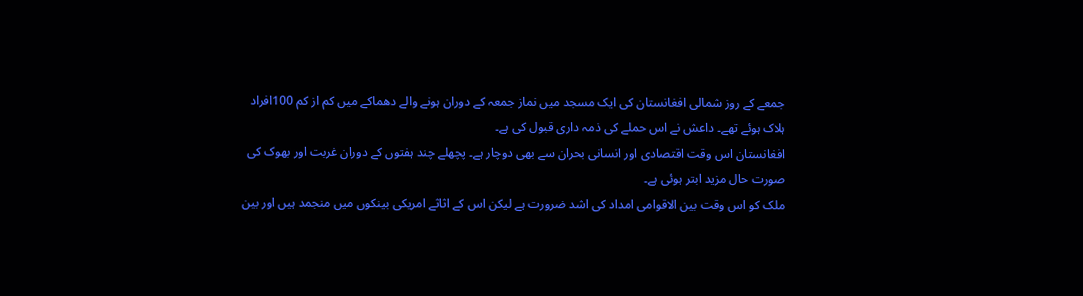جمعے کے روز شمالی افغانستان کی ایک مسجد میں نماز جمعہ کے دوران ہونے والے دھماکے میں کم از کم 100افراد ہلاک ہوئے تھے۔ داعش نے اس حملے کی ذمہ داری قبول کی ہے۔
افغانستان اس وقت اقتصادی اور انسانی بحران سے بھی دوچار ہے۔ پچھلے چند ہفتوں کے دوران غربت اور بھوک کی صورت حال مزید ابتر ہوئی ہے۔
ملک کو اس وقت بین الاقوامی امداد کی اشد ضرورت ہے لیکن اس کے اثاثے امریکی بینکوں میں منجمد ہیں اور بین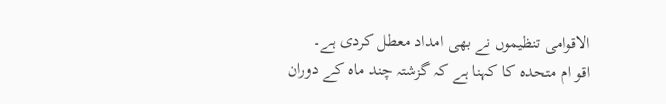الاقوامی تنظیموں نے بھی امداد معطل کردی ہے۔
اقو ام متحدہ کا کہنا ہے کہ گزشتہ چند ماہ کے دوران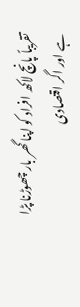تقریباً پانچ لاکھ افراد کو اپنا گھر بار چھوڑنا پڑا ہے اور اگر اقتصادی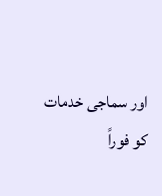اور سماجی خدمات کو فوراً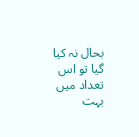بحال نہ کیا گیا تو اس تعداد میں بہت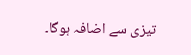تیزی سے اضافہ ہوگا۔